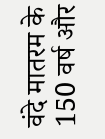वंदे मातरम के 150 वर्ष और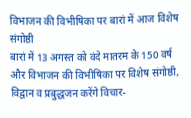विभाजन की विभीषिका पर बारां में आज विशेष संगोष्ठी
बारां में 13 अगस्त को वंदे मातरम के 150 वर्ष और विभाजन की विभीषिका पर विशेष संगोष्ठी, विद्वान व प्रबुद्धजन करेंगे विचार-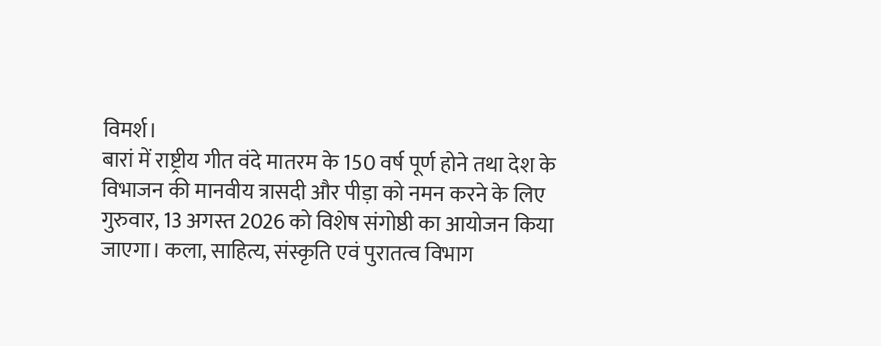विमर्श।
बारां में राष्ट्रीय गीत वंदे मातरम के 150 वर्ष पूर्ण होने तथा देश के विभाजन की मानवीय त्रासदी और पीड़ा को नमन करने के लिए गुरुवार, 13 अगस्त 2026 को विशेष संगोष्ठी का आयोजन किया जाएगा। कला, साहित्य, संस्कृति एवं पुरातत्व विभाग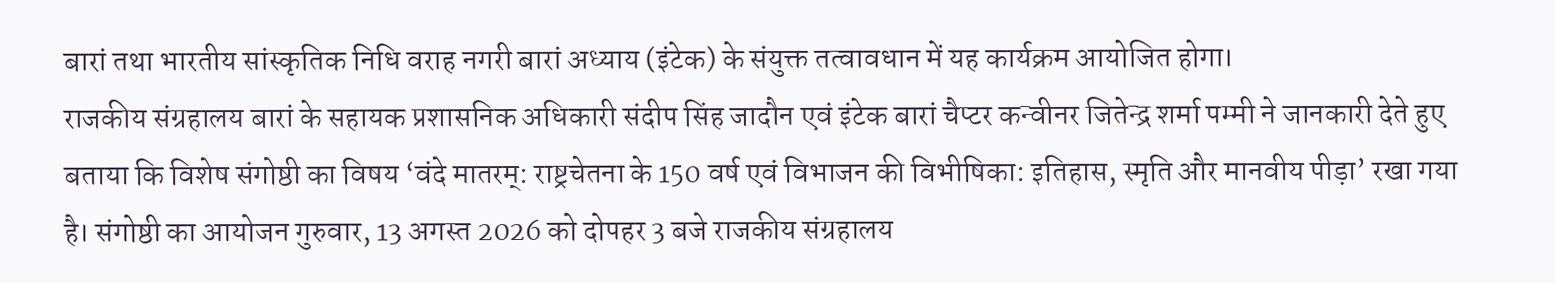बारां तथा भारतीय सांस्कृतिक निधि वराह नगरी बारां अध्याय (इंटेक) के संयुक्त तत्वावधान में यह कार्यक्रम आयोजित होगा।
राजकीय संग्रहालय बारां के सहायक प्रशासनिक अधिकारी संदीप सिंह जादौन एवं इंटेक बारां चैप्टर कन्वीनर जितेन्द्र शर्मा पम्मी ने जानकारी देते हुए बताया कि विशेष संगोष्ठी का विषय ‘वंदे मातरम्: राष्ट्रचेतना के 150 वर्ष एवं विभाजन की विभीषिका: इतिहास, स्मृति और मानवीय पीड़ा’ रखा गया है। संगोष्ठी का आयोजन गुरुवार, 13 अगस्त 2026 को दोपहर 3 बजे राजकीय संग्रहालय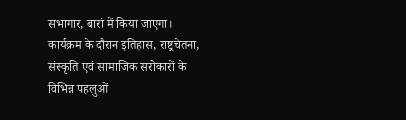सभागार, बारां में किया जाएगा।
कार्यक्रम के दौरान इतिहास, राष्ट्रचेतना, संस्कृति एवं सामाजिक सरोकारों के विभिन्न पहलुओं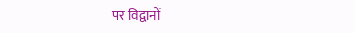पर विद्वानों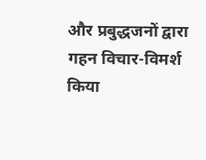और प्रबुद्धजनों द्वारा गहन विचार-विमर्श किया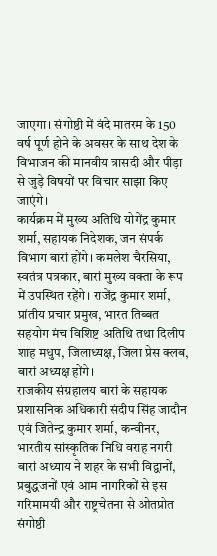जाएगा। संगोष्ठी में वंदे मातरम के 150 वर्ष पूर्ण होने के अवसर के साथ देश के विभाजन की मानवीय त्रासदी और पीड़ा से जुड़े विषयों पर विचार साझा किए जाएंगे।
कार्यक्रम में मुख्य अतिथि योगेंद्र कुमार शर्मा, सहायक निदेशक, जन संपर्क विभाग बारां होंगे। कमलेश चैरसिया, स्वतंत्र पत्रकार, बारां मुख्य वक्ता के रूप में उपस्थित रहेंगे। राजेंद्र कुमार शर्मा, प्रांतीय प्रचार प्रमुख, भारत तिब्बत सहयोग मंच विशिष्ट अतिथि तथा दिलीप शाह मधुप, जिलाध्यक्ष, जिला प्रेस क्लब, बारां अध्यक्ष होंगे।
राजकीय संग्रहालय बारां के सहायक प्रशासनिक अधिकारी संदीप सिंह जादौन एवं जितेन्द्र कुमार शर्मा, कन्वीनर, भारतीय सांस्कृतिक निधि वराह नगरी बारां अध्याय ने शहर के सभी विद्वानों, प्रबुद्धजनों एवं आम नागरिकों से इस गरिमामयी और राष्ट्रचेतना से ओतप्रोत संगोष्ठी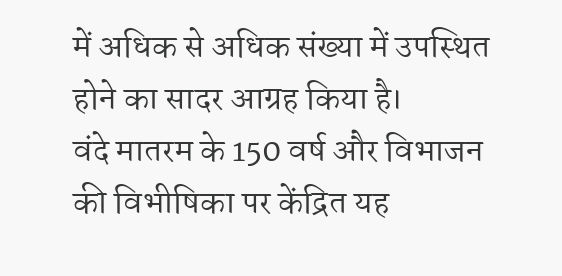में अधिक से अधिक संख्या में उपस्थित होने का सादर आग्रह किया है।
वंदे मातरम के 150 वर्ष और विभाजन की विभीषिका पर केंद्रित यह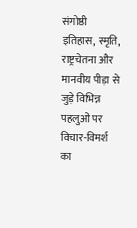संगोष्ठी इतिहास, स्मृति, राष्ट्रचेतना और मानवीय पीड़ा से जुड़े विभिन्न पहलुओं पर विचार-विमर्श का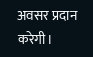अवसर प्रदान करेगी।